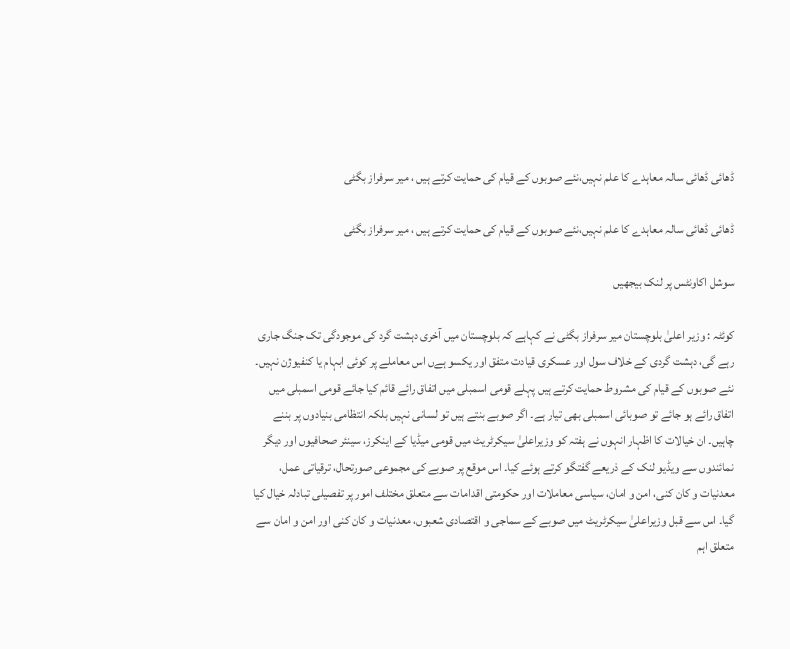ڈھائی ڈھائی سالہ معاہدے کا علم نہیں،نئے صوبوں کے قیام کی حمایت کرتے ہیں ، میر سرفراز بگٹی

ڈھائی ڈھائی سالہ معاہدے کا علم نہیں،نئے صوبوں کے قیام کی حمایت کرتے ہیں ، میر سرفراز بگٹی

سوشل اکاونٹس پر لنک بیجھیں

کوئٹہ : وزیر اعلیٰ بلوچستان میر سرفراز بگٹی نے کہاہے کہ بلوچستان میں آخری دہشت گرد کی موجودگی تک جنگ جاری رہے گی، دہشت گردی کے خلاف سول اور عسکری قیادت متفق اور یکسو ہےں اس معاملے پر کوئی ابہام یا کنفیوژن نہیں۔ نئے صوبوں کے قیام کی مشروط حمایت کرتے ہیں پہلے قومی اسمبلی میں اتفاق رائے قائم کیا جائے قومی اسمبلی میں اتفاق رائے ہو جائے تو صوبائی اسمبلی بھی تیار ہے۔ اگر صوبے بنتے ہیں تو لسانی نہیں بلکہ انتظامی بنیادوں پر بننے چاہیں۔ ان خیالات کا اظہار انہوں نے ہفتہ کو وزیراعلیٰ سیکرٹریٹ میں قومی میڈیا کے اینکرز، سینئر صحافیوں اور دیگر نمائندوں سے ویڈیو لنک کے ذریعے گفتگو کرتے ہوئے کیا۔ اس موقع پر صوبے کی مجموعی صورتحال، ترقیاتی عمل، معدنیات و کان کنی، امن و امان، سیاسی معاملات اور حکومتی اقدامات سے متعلق مختلف امور پر تفصیلی تبادلہ خیال کیا گیا۔ اس سے قبل وزیراعلیٰ سیکرٹریٹ میں صوبے کے سماجی و اقتصادی شعبوں، معدنیات و کان کنی اور امن و امان سے متعلق اہم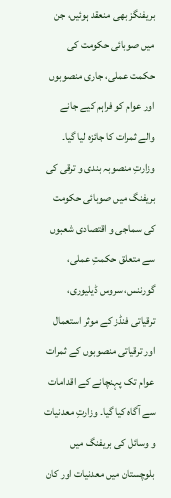بریفنگز بھی منعقد ہوئیں، جن میں صوبائی حکومت کی حکمت عملی، جاری منصوبوں اور عوام کو فراہم کیے جانے والے ثمرات کا جائزہ لیا گیا۔ وزارتِ منصوبہ بندی و ترقی کی بریفنگ میں صوبائی حکومت کی سماجی و اقتصادی شعبوں سے متعلق حکمتِ عملی، گورننس، سروس ڈیلیوری، ترقیاتی فنڈز کے موثر استعمال اور ترقیاتی منصوبوں کے ثمرات عوام تک پہنچانے کے اقدامات سے آگاہ کیا گیا۔ وزارتِ معدنیات و وسائل کی بریفنگ میں بلوچستان میں معدنیات اور کان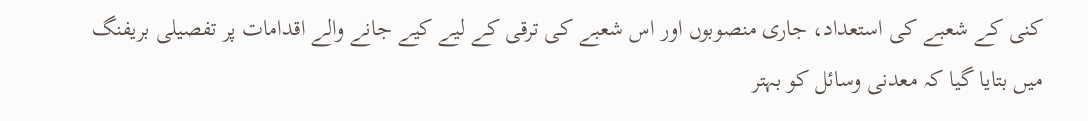کنی کے شعبے کی استعداد، جاری منصوبوں اور اس شعبے کی ترقی کے لیے کیے جانے والے اقدامات پر تفصیلی بریفنگ میں بتایا گیا کہ معدنی وسائل کو بہتر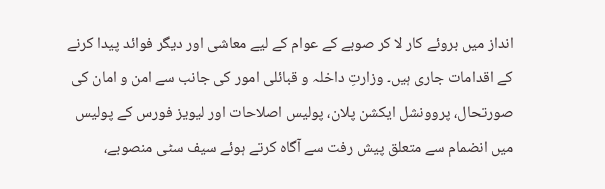انداز میں بروئے کار لا کر صوبے کے عوام کے لیے معاشی اور دیگر فوائد پیدا کرنے کے اقدامات جاری ہیں۔ وزارتِ داخلہ و قبائلی امور کی جانب سے امن و امان کی صورتحال، پروونشل ایکشن پلان، پولیس اصلاحات اور لیویز فورس کے پولیس میں انضمام سے متعلق پیش رفت سے آگاہ کرتے ہوئے سیف سٹی منصوبے،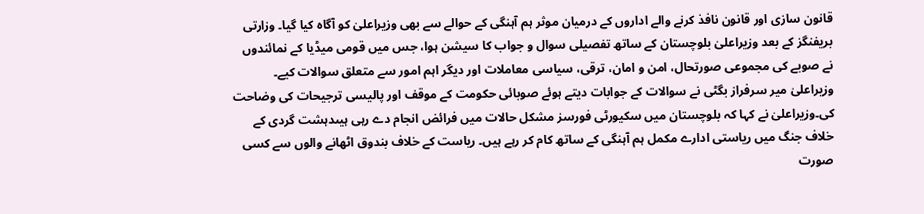قانون سازی اور قانون نافذ کرنے والے اداروں کے درمیان موثر ہم آہنگی کے حوالے سے بھی وزیراعلیٰ کو آگاہ کیا گیا۔ وزارتی بریفنگز کے بعد وزیراعلیٰ بلوچستان کے ساتھ تفصیلی سوال و جواب کا سیشن ہوا، جس میں قومی میڈیا کے نمائندوں نے صوبے کی مجموعی صورتحال، امن و امان، ترقی، سیاسی معاملات اور دیگر اہم امور سے متعلق سوالات کیے۔ وزیراعلیٰ میر سرفراز بگٹی نے سوالات کے جوابات دیتے ہوئے صوبائی حکومت کے موقف اور پالیسی ترجیحات کی وضاحت کی۔وزیراعلیٰ نے کہا کہ بلوچستان میں سکیورٹی فورسز مشکل حالات میں فرائض انجام دے رہی ہیںدہشت گردی کے خلاف جنگ میں ریاستی ادارے مکمل ہم آہنگی کے ساتھ کام کر رہے ہیں۔ ریاست کے خلاف بندوق اٹھانے والوں سے کسی صورت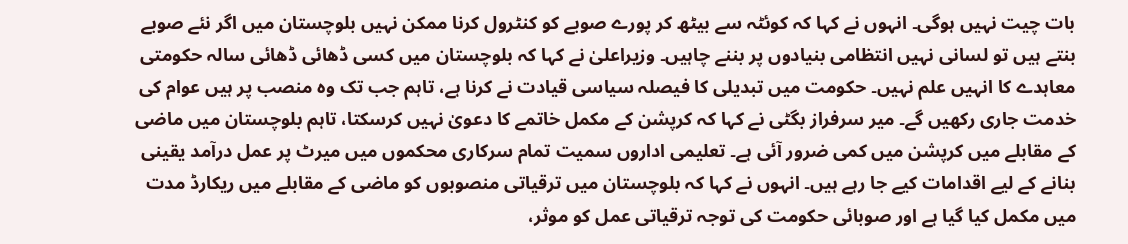بات چیت نہیں ہوگی۔ انہوں نے کہا کہ کوئٹہ سے بیٹھ کر پورے صوبے کو کنٹرول کرنا ممکن نہیں بلوچستان میں اگر نئے صوبے بنتے ہیں تو لسانی نہیں انتظامی بنیادوں پر بننے چاہیں۔ وزیراعلیٰ نے کہا کہ بلوچستان میں کسی ڈھائی ڈھائی سالہ حکومتی معاہدے کا انہیں علم نہیں۔ حکومت میں تبدیلی کا فیصلہ سیاسی قیادت نے کرنا ہے، تاہم جب تک وہ منصب پر ہیں عوام کی خدمت جاری رکھیں گے۔ میر سرفراز بگٹی نے کہا کہ کرپشن کے مکمل خاتمے کا دعویٰ نہیں کرسکتا، تاہم بلوچستان میں ماضی کے مقابلے میں کرپشن میں کمی ضرور آئی ہے۔ تعلیمی اداروں سمیت تمام سرکاری محکموں میں میرٹ پر عمل درآمد یقینی بنانے کے لیے اقدامات کیے جا رہے ہیں۔ انہوں نے کہا کہ بلوچستان میں ترقیاتی منصوبوں کو ماضی کے مقابلے میں ریکارڈ مدت میں مکمل کیا گیا ہے اور صوبائی حکومت کی توجہ ترقیاتی عمل کو موثر،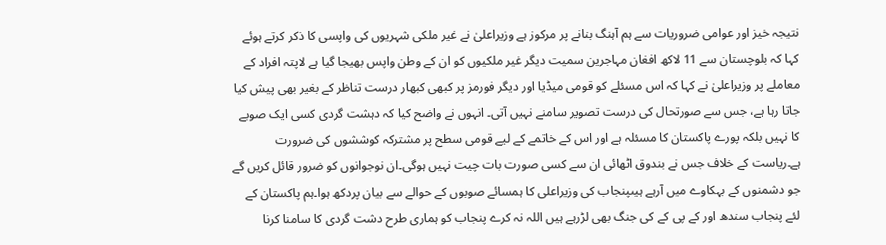نتیجہ خیز اور عوامی ضروریات سے ہم آہنگ بنانے پر مرکوز ہے وزیراعلیٰ نے غیر ملکی شہریوں کی واپسی کا ذکر کرتے ہوئے کہا کہ بلوچستان سے 11 لاکھ افغان مہاجرین سمیت دیگر غیر ملکیوں کو ان کے وطن واپس بھیجا گیا ہے لاپتہ افراد کے معاملے پر وزیراعلیٰ نے کہا کہ اس مسئلے کو قومی میڈیا اور دیگر فورمز پر کبھی کبھار درست تناظر کے بغیر بھی پیش کیا جاتا رہا ہے، جس سے صورتحال کی درست تصویر سامنے نہیں آتی۔ انہوں نے واضح کیا کہ دہشت گردی کسی ایک صوبے کا نہیں بلکہ پورے پاکستان کا مسئلہ ہے اور اس کے خاتمے کے لیے قومی سطح پر مشترکہ کوششوں کی ضرورت ہے۔ریاست کے خلاف جس نے بندوق اٹھائی ان سے کسی صورت بات چیت نہیں ہوگی۔ان نوجوانوں کو ضرور قائل کریں گے جو دشمنوں کے بہکاوے میں آرہے ہیںپنجاب کی وزیراعلی کا ہمسائے صوبوں کے حوالے سے بیان پردکھ ہوا۔ہم پاکستان کے لئے پنجاب سندھ اور کے پی کے کی جنگ بھی لڑرہے ہیں اللہ نہ کرے پنجاب کو ہماری طرح دشت گردی کا سامنا کرنا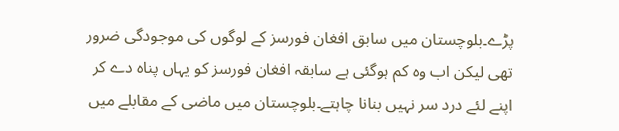پڑے۔بلوچستان میں سابق افغان فورسز کے لوگوں کی موجودگی ضرور تھی لیکن اب وہ کم ہوگئی ہے سابقہ افغان فورسز کو یہاں پناہ دے کر اپنے لئے درد سر نہیں بنانا چاہتے۔بلوچستان میں ماضی کے مقابلے میں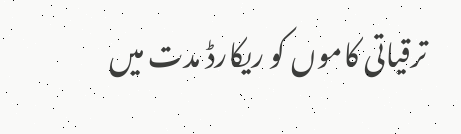ترقیاتی کاموں کو ریکارڈ مدت میں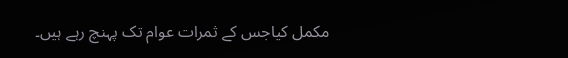مکمل کیاجس کے ثمرات عوام تک پہنچ رہے ہیں۔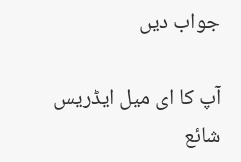جواب دیں

آپ کا ای میل ایڈریس شائع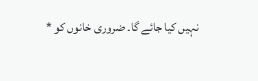نہیں کیا جائے گا۔ ضروری خانوں کو *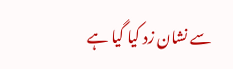سے نشان زد کیا گیا ہے